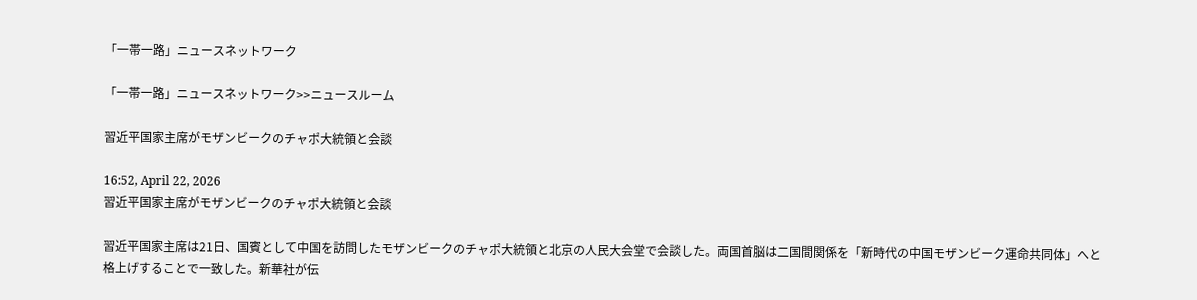「一帯一路」ニュースネットワーク

「一帯一路」ニュースネットワーク>>ニュースルーム

習近平国家主席がモザンビークのチャポ大統領と会談

16:52, April 22, 2026
習近平国家主席がモザンビークのチャポ大統領と会談

習近平国家主席は21日、国賓として中国を訪問したモザンビークのチャポ大統領と北京の人民大会堂で会談した。両国首脳は二国間関係を「新時代の中国モザンビーク運命共同体」へと格上げすることで一致した。新華社が伝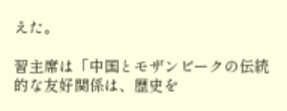えた。

習主席は「中国とモザンビークの伝統的な友好関係は、歴史を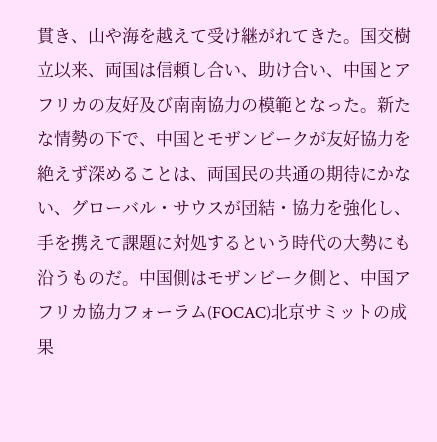貫き、山や海を越えて受け継がれてきた。国交樹立以来、両国は信頼し合い、助け合い、中国とアフリカの友好及び南南協力の模範となった。新たな情勢の下で、中国とモザンビークが友好協力を絶えず深めることは、両国民の共通の期待にかない、グローバル・サウスが団結・協力を強化し、手を携えて課題に対処するという時代の大勢にも沿うものだ。中国側はモザンビーク側と、中国アフリカ協力フォーラム(FOCAC)北京サミットの成果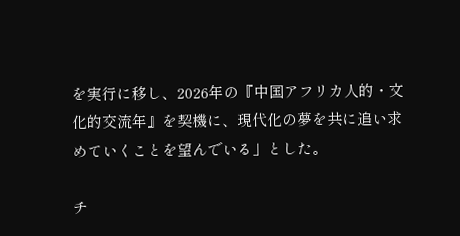を実行に移し、2026年の『中国アフリカ人的・文化的交流年』を契機に、現代化の夢を共に追い求めていくことを望んでいる」とした。

チ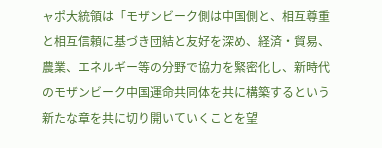ャポ大統領は「モザンビーク側は中国側と、相互尊重と相互信頼に基づき団結と友好を深め、経済・貿易、農業、エネルギー等の分野で協力を緊密化し、新時代のモザンビーク中国運命共同体を共に構築するという新たな章を共に切り開いていくことを望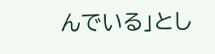んでいる」とし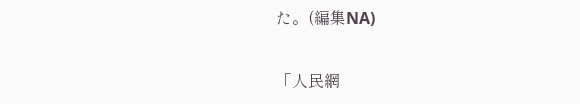た。(編集NA)

「人民網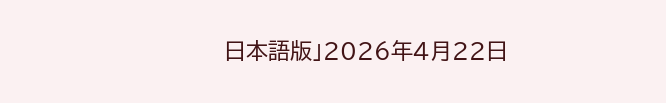日本語版」2026年4月22日